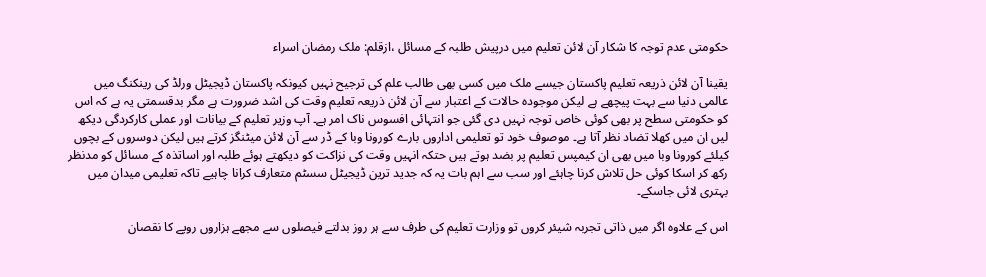حکومتی عدم توجہ کا شکار آن لائن تعلیم میں درپیش طلبہ کے مسائل ،ازقلم: ملک رمضان اسراء

یقینا آن لائن ذریعہ تعلیم پاکستان جیسے ملک میں کسی بھی طالب علم کی ترجیح نہیں کیونکہ پاکستان ڈیجیٹل ورلڈ کی رینکنگ میں عالمی دنیا سے بہت پیچھے ہے لیکن موجودہ حالات کے اعتبار سے آن لائن ذریعہ تعلیم وقت کی اشد ضرورت ہے مگر بدقسمتی یہ ہے کہ اس کو حکومتی سطح پر بھی کوئی خاص توجہ نہیں دی گئی جو انتہائی افسوس ناک امر ہے۔ آپ وزیر تعلیم کے بیانات اور عملی کارکردگی دیکھ لیں ان میں کھلا تضاد نظر آتا ہے۔ موصوف خود تو تعلیمی اداروں بارے کورونا وبا کے ڈر سے آن لائن میٹنگز کرتے ہیں لیکن دوسروں کے بچوں کیلئے کورونا وبا میں بھی ان کیمپس تعلیم پر بضد ہوتے ہیں حتکہ انہیں وقت کی نزاکت کو دیکھتے ہوئے طلبہ اور اساتذہ کے مسائل کو مدنظر رکھ کر اسکا کوئی حل تلاش کرنا چاہئے اور سب سے اہم بات یہ کہ جدید ترین ڈیجیٹل سسٹم متعارف کرانا چاہیے تاکہ تعلیمی میدان میں بہتری لائی جاسکے۔

اس کے علاوہ اگر میں ذاتی تجربہ شیئر کروں تو وزارت تعلیم کی طرف سے ہر روز بدلتے فیصلوں سے مجھے ہزاروں روپے کا نقصان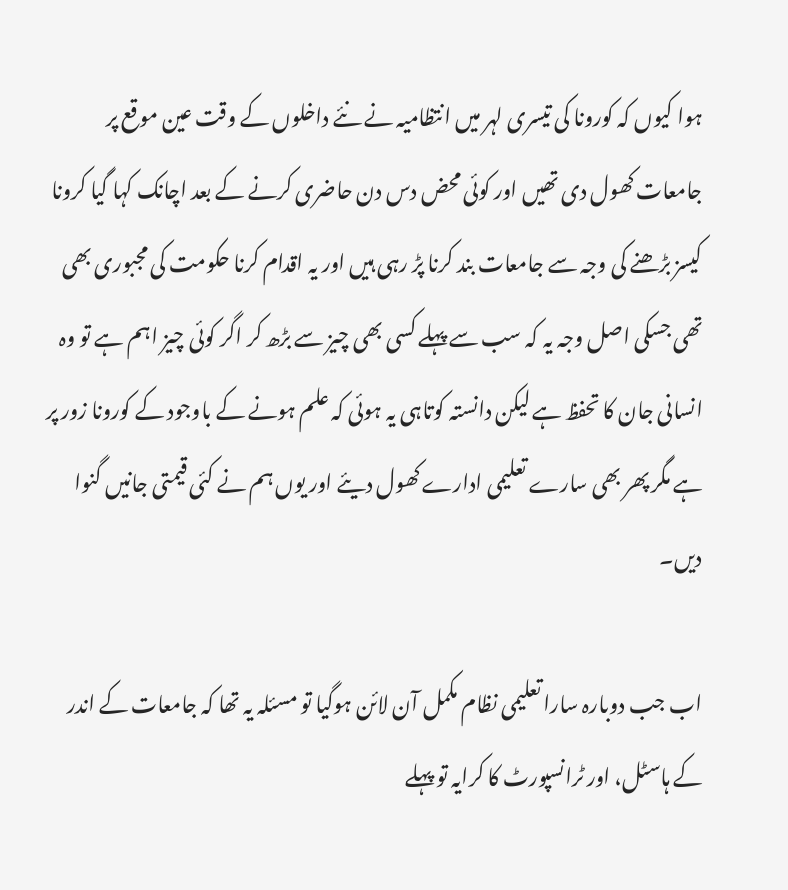ہوا کیوں کہ کورونا کی تیسری لہر میں انتظامیہ نے نئے داخلوں کے وقت عین موقع پر جامعات کھول دی تھیں اور کوئی محض دس دن حاضری کرنے کے بعد اچانک کہا گیا کرونا کیسز بڑھنے کی وجہ سے جامعات بند کرنا پڑ رہی ہیں اور یہ اقدام کرنا حکومت کی مجبوری بھی تھی جسکی اصل وجہ یہ کہ سب سے پہلے کسی بھی چیز سے بڑھ کر اگر کوئی چیز اہم ہے تو وہ انسانی جان کا تحفظ ہے لیکن دانستہ کوتاہی یہ ہوئی کہ علم ہونے کے باوجود کے کورونا زور پر ہے مگر پھر بھی سارے تعلیمی ادارے کھول دیئے اور یوں ہم نے کئی قیمتی جانیں گنوا دیں۔

اب جب دوبارہ سارا تعلیمی نظام مکمل آن لائن ہوگیا تو مسئلہ یہ تھا کہ جامعات کے اندر کے ہاسٹل، اور ٹرانسپورٹ کا کرایہ تو پہلے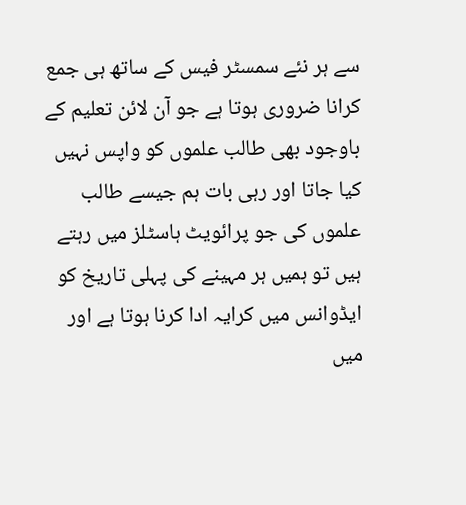سے ہر نئے سمسٹر فیس کے ساتھ ہی جمع کرانا ضروری ہوتا ہے جو آن لائن تعلیم کے باوجود بھی طالب علموں کو واپس نہیں کیا جاتا اور رہی بات ہم جیسے طالب علموں کی جو پرائویٹ ہاسٹلز میں رہتے ہیں تو ہمیں ہر مہینے کی پہلی تاریخ کو ایڈوانس میں کرایہ ادا کرنا ہوتا ہے اور میں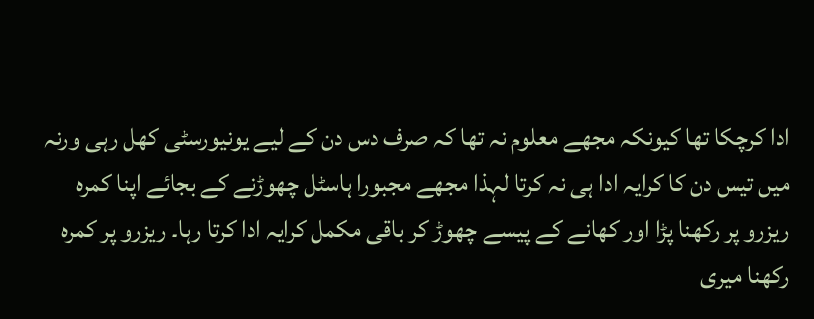ادا کرچکا تھا کیونکہ مجھے معلوم نہ تھا کہ صرف دس دن کے لیے یونیورسٹی کھل رہی ورنہ میں تیس دن کا کرایہ ادا ہی نہ کرتا لہذا مجھے مجبورا ہاسٹل چھوڑنے کے بجائے اپنا کمرہ ریزرو پر رکھنا پڑا اور کھانے کے پیسے چھوڑ کر باقی مکمل کرایہ ادا کرتا رہا۔ ریزرو پر کمرہ رکھنا میری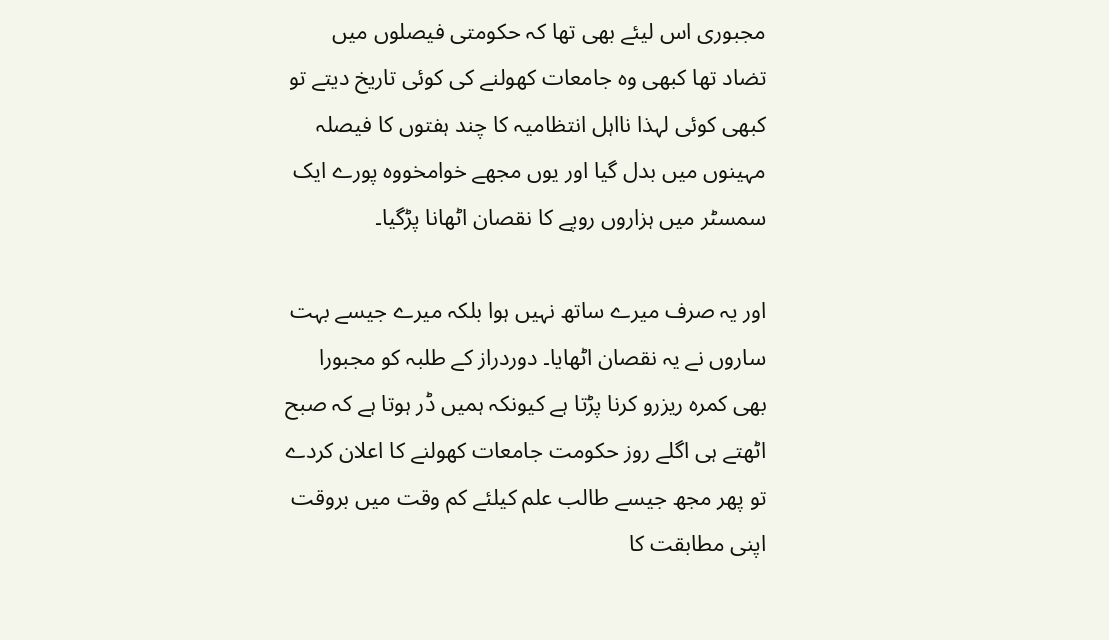مجبوری اس لیئے بھی تھا کہ حکومتی فیصلوں میں تضاد تھا کبھی وہ جامعات کھولنے کی کوئی تاریخ دیتے تو کبھی کوئی لہذا نااہل انتظامیہ کا چند ہفتوں کا فیصلہ مہینوں میں بدل گیا اور یوں مجھے خوامخووہ پورے ایک سمسٹر میں ہزاروں روپے کا نقصان اٹھانا پڑگیا۔

اور یہ صرف میرے ساتھ نہیں ہوا بلکہ میرے جیسے بہت ساروں نے یہ نقصان اٹھایا۔ دوردراز کے طلبہ کو مجبورا بھی کمرہ ریزرو کرنا پڑتا ہے کیونکہ ہمیں ڈر ہوتا ہے کہ صبح اٹھتے ہی اگلے روز حکومت جامعات کھولنے کا اعلان کردے تو پھر مجھ جیسے طالب علم کیلئے کم وقت میں بروقت اپنی مطابقت کا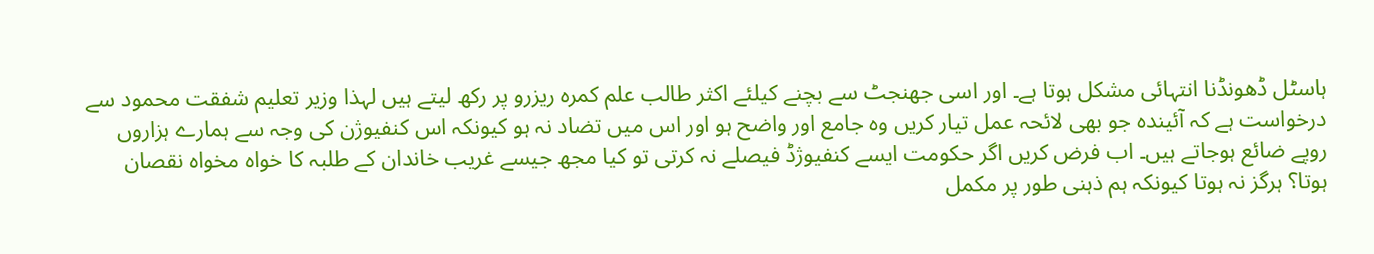ہاسٹل ڈھونڈنا انتہائی مشکل ہوتا ہے۔ اور اسی جھنجٹ سے بچنے کیلئے اکثر طالب علم کمرہ ریزرو پر رکھ لیتے ہیں لہذا وزیر تعلیم شفقت محمود سے درخواست ہے کہ آئیندہ جو بھی لائحہ عمل تیار کریں وہ جامع اور واضح ہو اور اس میں تضاد نہ ہو کیونکہ اس کنفیوژن کی وجہ سے ہمارے ہزاروں روپے ضائع ہوجاتے ہیں۔ اب فرض کریں اگر حکومت ایسے کنفیوژڈ فیصلے نہ کرتی تو کیا مجھ جیسے غریب خاندان کے طلبہ کا خواہ مخواہ نقصان ہوتا؟ ہرگز نہ ہوتا کیونکہ ہم ذہنی طور پر مکمل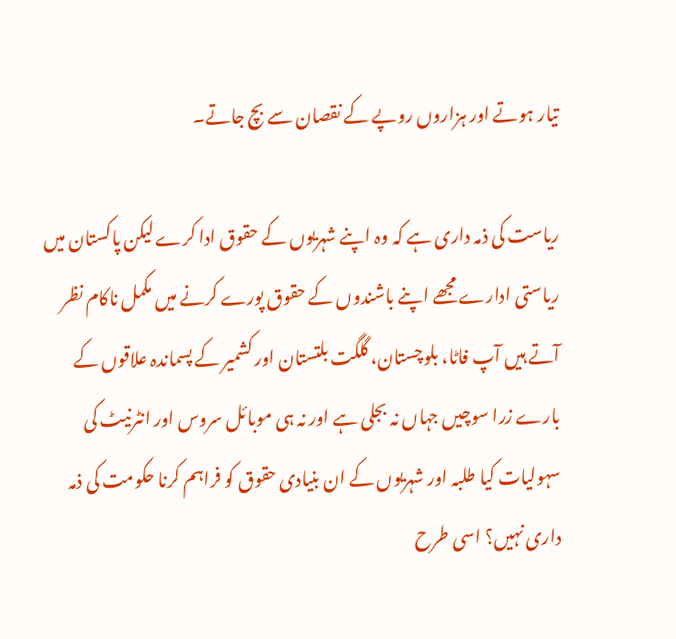تیار ہوتے اور ہزاروں روپے کے نقصان سے بچ جاتے۔

ریاست کی ذمہ داری ہے کہ وہ اپنے شہریوں کے حقوق ادا کرے لیکن پاکستان میں ریاستی ادارے مجھے اپنے باشندوں کے حقوق پورے کرنے میں مکمل ناکام نظر آتے ہیں آپ فاٹا، بلوچستان، گلگت بلتستان اور کشمیر کے پسماندہ علاقوں کے بارے زرا سوچیں جہاں نہ بجلی ہے اور نہ ہی موبائل سروس اور انٹرنیٹ کی سہولیات کیا طلبہ اور شہریوں کے ان بنیادی حقوق کو فراہم کرنا حکومت کی ذمہ داری نہیں؟ اسی طرح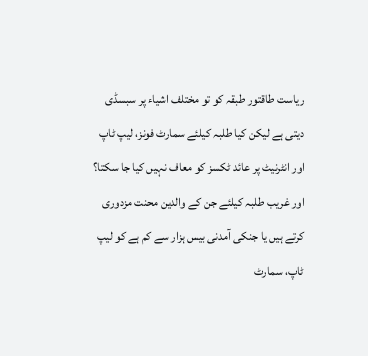ریاست طاقتور طبقہ کو تو مختلف اشیاء پر سبسڈی دیتی ہے لیکن کیا طلبہ کیلئے سمارٹ فونز، لیپ ٹاپ اور انٹرنیٹ پر عائد ٹکسز کو معاف نہیں کیا جا سکتا؟ اور غریب طلبہ کیلئے جن کے والدین محنت مزدوری کرتے ہیں یا جنکی آمدنی بیس ہزار سے کم ہے کو لیپ ٹاپ، سمارٹ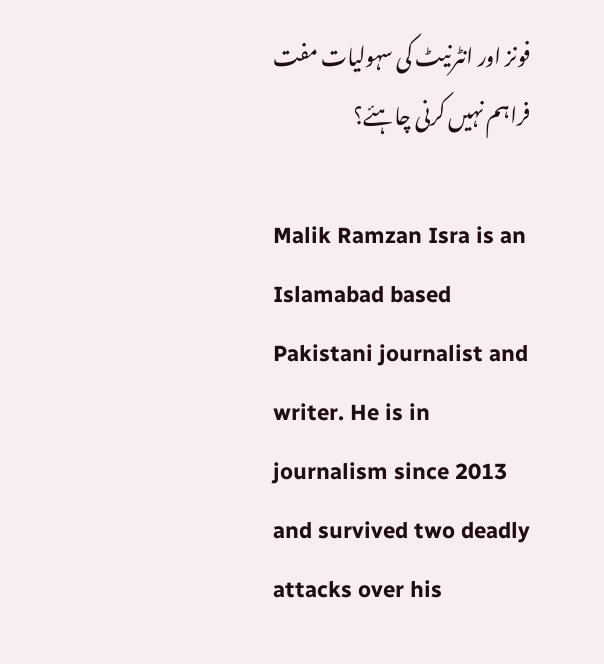فونز اور انٹرنیٹ کی سہولیات مفت فراہم نہیں کرنی چاہئے؟

Malik Ramzan Isra is an Islamabad based Pakistani journalist and writer. He is in journalism since 2013 and survived two deadly attacks over his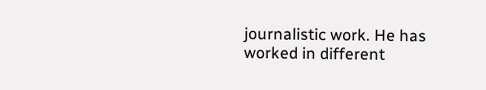journalistic work. He has worked in different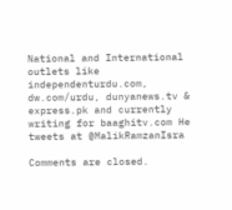National and International outlets like independenturdu.com, dw.com/urdu, dunyanews.tv & express.pk and currently writing for baaghitv.com He tweets at @MalikRamzanIsra

Comments are closed.